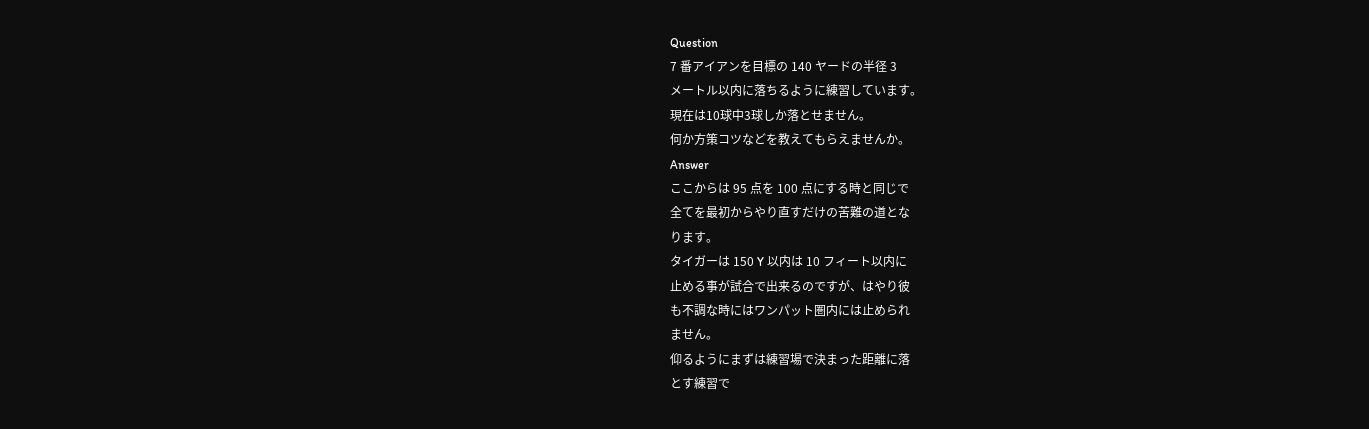Question
7 番アイアンを目標の 140 ヤードの半径 3
メートル以内に落ちるように練習しています。
現在は10球中3球しか落とせません。
何か方策コツなどを教えてもらえませんか。
Answer
ここからは 95 点を 100 点にする時と同じで
全てを最初からやり直すだけの苦難の道とな
ります。
タイガーは 150 Y 以内は 10 フィート以内に
止める事が試合で出来るのですが、はやり彼
も不調な時にはワンパット圏内には止められ
ません。
仰るようにまずは練習場で決まった距離に落
とす練習で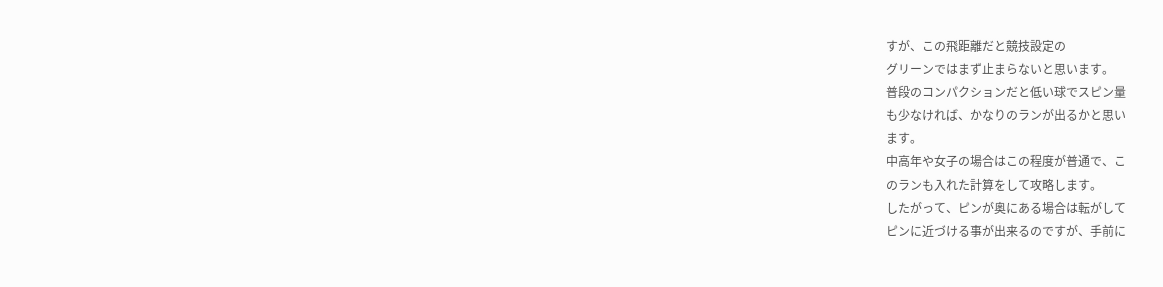すが、この飛距離だと競技設定の
グリーンではまず止まらないと思います。
普段のコンパクションだと低い球でスピン量
も少なければ、かなりのランが出るかと思い
ます。
中高年や女子の場合はこの程度が普通で、こ
のランも入れた計算をして攻略します。
したがって、ピンが奥にある場合は転がして
ピンに近づける事が出来るのですが、手前に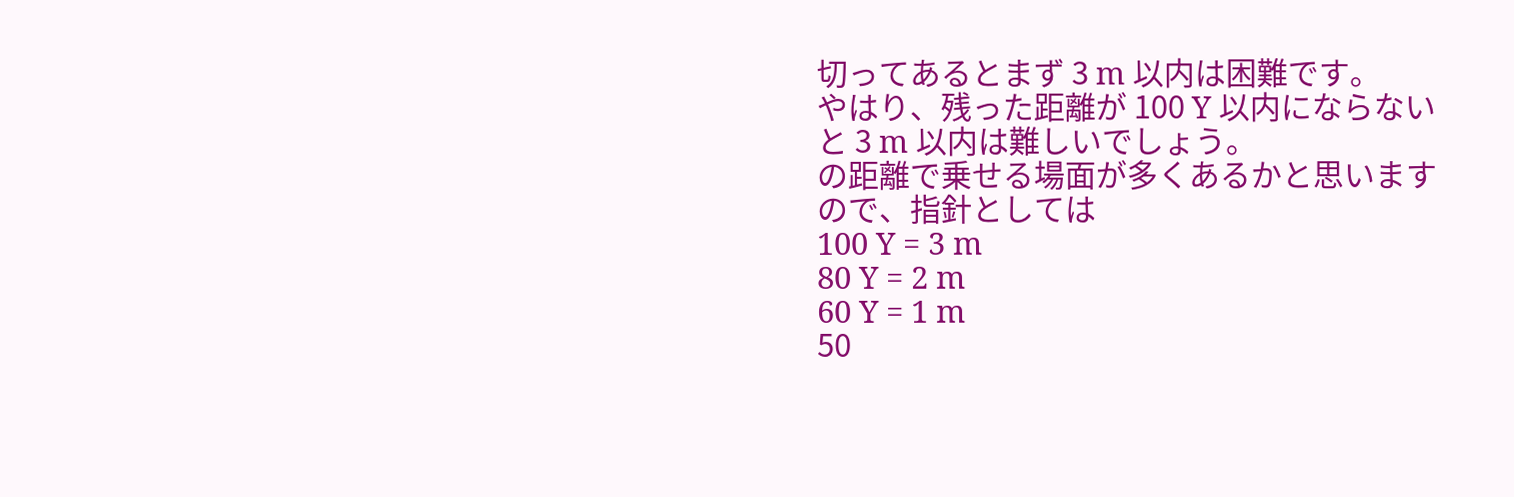切ってあるとまず 3 m 以内は困難です。
やはり、残った距離が 100 Y 以内にならない
と 3 m 以内は難しいでしょう。
の距離で乗せる場面が多くあるかと思います
ので、指針としては
100 Y = 3 m
80 Y = 2 m
60 Y = 1 m
50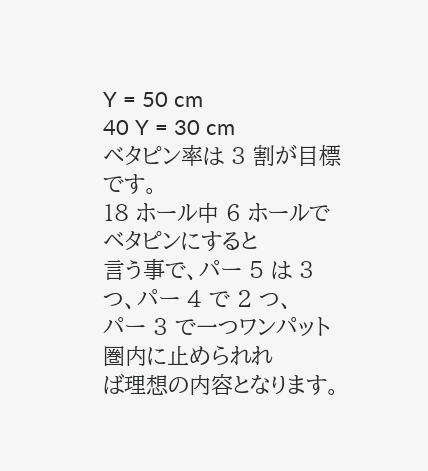Y = 50 cm
40 Y = 30 cm
ベタピン率は 3 割が目標です。
18 ホール中 6 ホールでベタピンにすると
言う事で、パー 5 は 3 つ、パー 4 で 2 つ、
パー 3 で一つワンパット圏内に止められれ
ば理想の内容となります。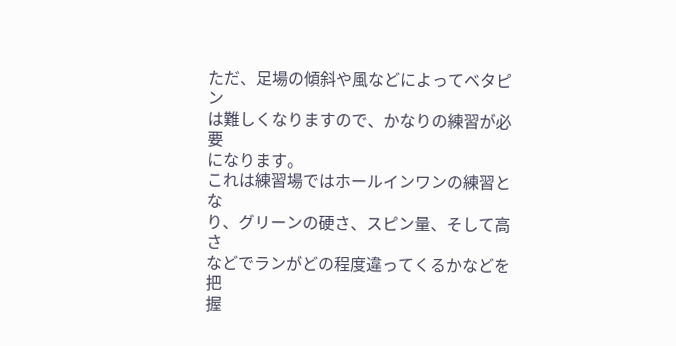ただ、足場の傾斜や風などによってベタピン
は難しくなりますので、かなりの練習が必要
になります。
これは練習場ではホールインワンの練習とな
り、グリーンの硬さ、スピン量、そして高さ
などでランがどの程度違ってくるかなどを把
握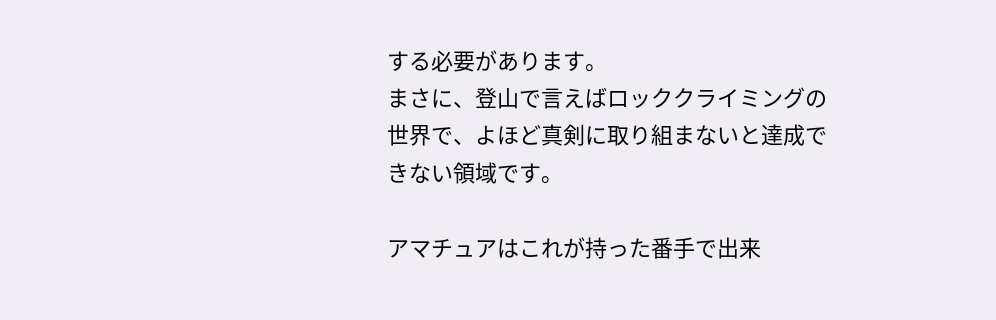する必要があります。
まさに、登山で言えばロッククライミングの
世界で、よほど真剣に取り組まないと達成で
きない領域です。

アマチュアはこれが持った番手で出来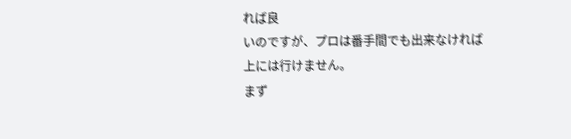れば良
いのですが、プロは番手間でも出来なければ
上には行けません。
まず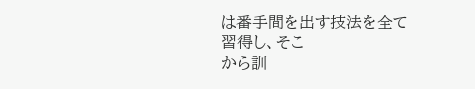は番手間を出す技法を全て習得し、そこ
から訓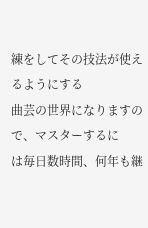練をしてその技法が使えるようにする
曲芸の世界になりますので、マスターするに
は毎日数時間、何年も継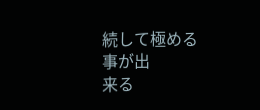続して極める事が出
来る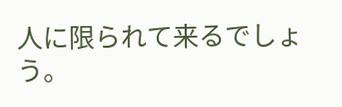人に限られて来るでしょう。